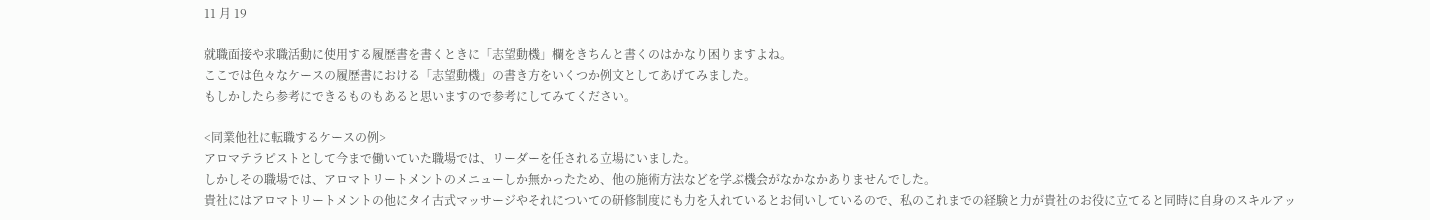11 月 19

就職面接や求職活動に使用する履歴書を書くときに「志望動機」欄をきちんと書くのはかなり困りますよね。
ここでは色々なケースの履歴書における「志望動機」の書き方をいくつか例文としてあげてみました。
もしかしたら参考にできるものもあると思いますので参考にしてみてください。

<同業他社に転職するケースの例>
アロマテラピストとして今まで働いていた職場では、リーダーを任される立場にいました。
しかしその職場では、アロマトリートメントのメニューしか無かったため、他の施術方法などを学ぶ機会がなかなかありませんでした。
貴社にはアロマトリートメントの他にタイ古式マッサージやそれについての研修制度にも力を入れているとお伺いしているので、私のこれまでの経験と力が貴社のお役に立てると同時に自身のスキルアッ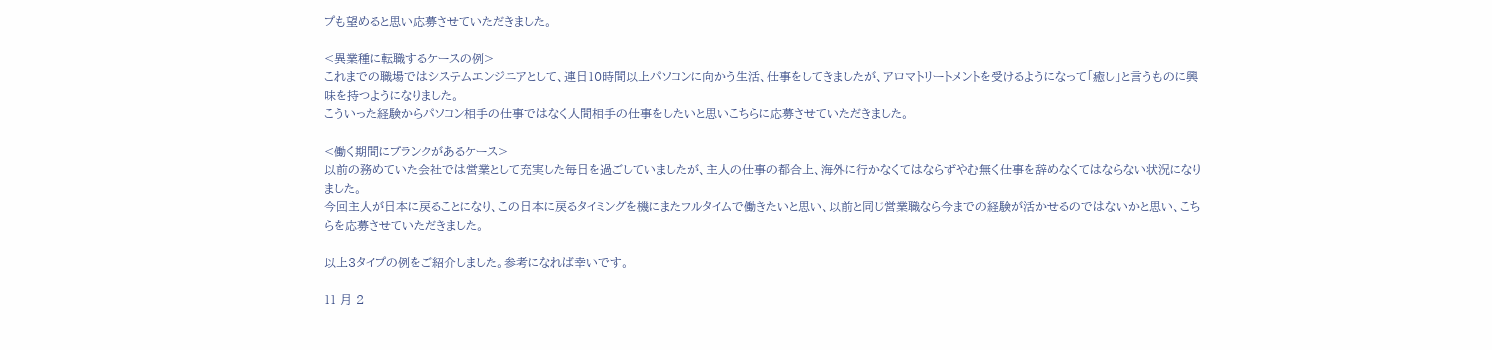プも望めると思い応募させていただきました。

<異業種に転職するケースの例>
これまでの職場ではシステムエンジニアとして、連日10時間以上パソコンに向かう生活、仕事をしてきましたが、アロマトリートメントを受けるようになって「癒し」と言うものに興味を持つようになりました。
こういった経験からパソコン相手の仕事ではなく人間相手の仕事をしたいと思いこちらに応募させていただきました。

<働く期間にブランクがあるケース>
以前の務めていた会社では営業として充実した毎日を過ごしていましたが、主人の仕事の都合上、海外に行かなくてはならずやむ無く仕事を辞めなくてはならない状況になりました。
今回主人が日本に戻ることになり、この日本に戻るタイミングを機にまたフルタイムで働きたいと思い、以前と同じ営業職なら今までの経験が活かせるのではないかと思い、こちらを応募させていただきました。

以上3タイプの例をご紹介しました。参考になれば幸いです。

11 月 2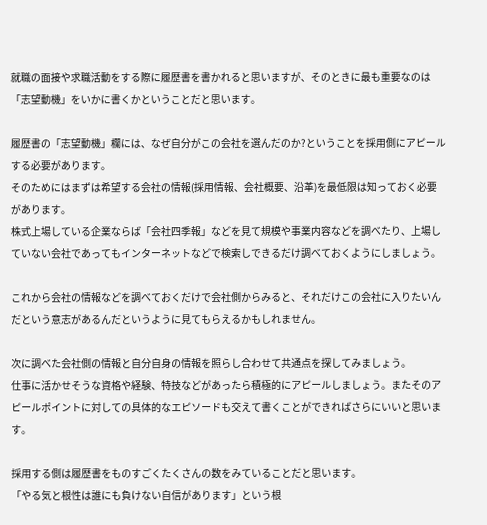就職の面接や求職活動をする際に履歴書を書かれると思いますが、そのときに最も重要なのは「志望動機」をいかに書くかということだと思います。

履歴書の「志望動機」欄には、なぜ自分がこの会社を選んだのか?ということを採用側にアピールする必要があります。
そのためにはまずは希望する会社の情報(採用情報、会社概要、沿革)を最低限は知っておく必要があります。
株式上場している企業ならば「会社四季報」などを見て規模や事業内容などを調べたり、上場していない会社であってもインターネットなどで検索しできるだけ調べておくようにしましょう。

これから会社の情報などを調べておくだけで会社側からみると、それだけこの会社に入りたいんだという意志があるんだというように見てもらえるかもしれません。

次に調べた会社側の情報と自分自身の情報を照らし合わせて共通点を探してみましょう。
仕事に活かせそうな資格や経験、特技などがあったら積極的にアピールしましょう。またそのアピールポイントに対しての具体的なエピソードも交えて書くことができればさらにいいと思います。

採用する側は履歴書をものすごくたくさんの数をみていることだと思います。
「やる気と根性は誰にも負けない自信があります」という根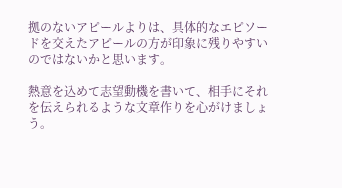拠のないアピールよりは、具体的なエピソードを交えたアピールの方が印象に残りやすいのではないかと思います。

熱意を込めて志望動機を書いて、相手にそれを伝えられるような文章作りを心がけましょう。